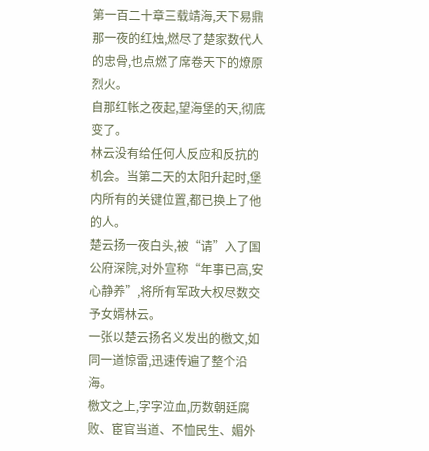第一百二十章三载靖海,天下易鼎
那一夜的红烛,燃尽了楚家数代人的忠骨,也点燃了席卷天下的燎原烈火。
自那红帐之夜起,望海堡的天,彻底变了。
林云没有给任何人反应和反抗的机会。当第二天的太阳升起时,堡内所有的关键位置,都已换上了他的人。
楚云扬一夜白头,被“请”入了国公府深院,对外宣称“年事已高,安心静养”,将所有军政大权尽数交予女婿林云。
一张以楚云扬名义发出的檄文,如同一道惊雷,迅速传遍了整个沿海。
檄文之上,字字泣血,历数朝廷腐败、宦官当道、不恤民生、媚外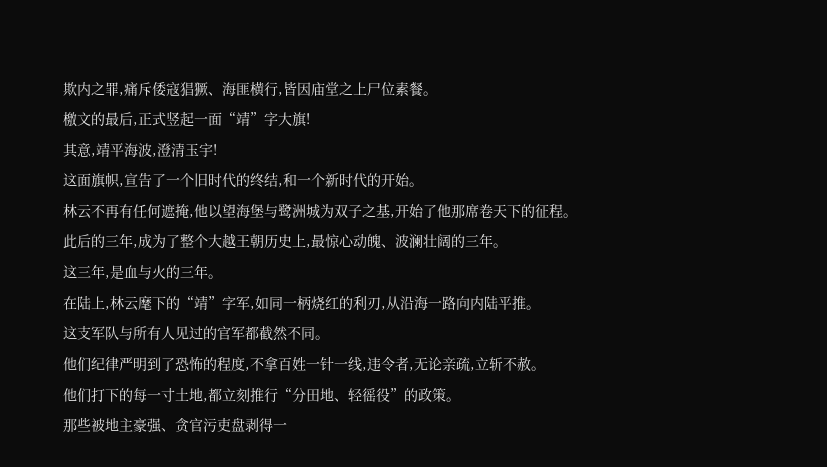欺内之罪,痛斥倭寇猖獗、海匪横行,皆因庙堂之上尸位素餐。
檄文的最后,正式竖起一面“靖”字大旗!
其意,靖平海波,澄清玉宇!
这面旗帜,宣告了一个旧时代的终结,和一个新时代的开始。
林云不再有任何遮掩,他以望海堡与鹭洲城为双子之基,开始了他那席卷天下的征程。
此后的三年,成为了整个大越王朝历史上,最惊心动魄、波澜壮阔的三年。
这三年,是血与火的三年。
在陆上,林云麾下的“靖”字军,如同一柄烧红的利刃,从沿海一路向内陆平推。
这支军队与所有人见过的官军都截然不同。
他们纪律严明到了恐怖的程度,不拿百姓一针一线,违令者,无论亲疏,立斩不赦。
他们打下的每一寸土地,都立刻推行“分田地、轻徭役”的政策。
那些被地主豪强、贪官污吏盘剥得一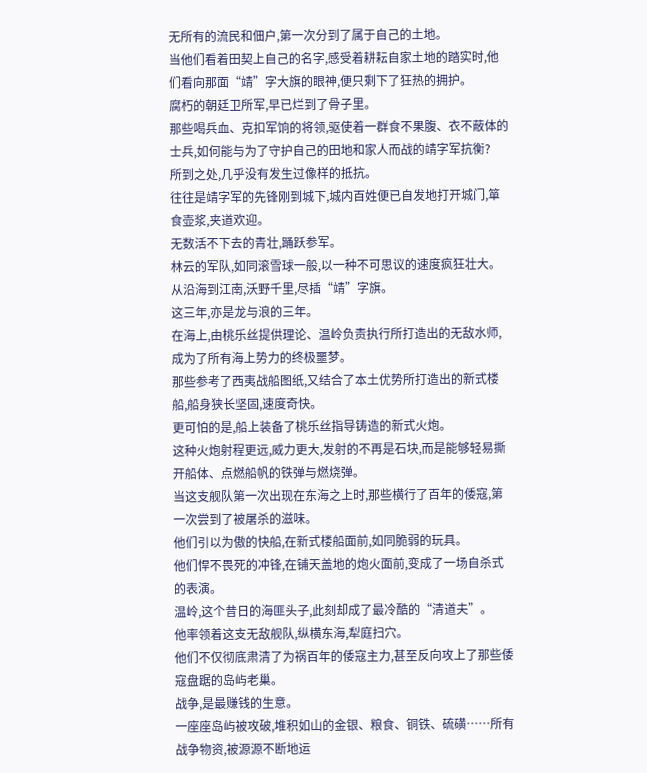无所有的流民和佃户,第一次分到了属于自己的土地。
当他们看着田契上自己的名字,感受着耕耘自家土地的踏实时,他们看向那面“靖”字大旗的眼神,便只剩下了狂热的拥护。
腐朽的朝廷卫所军,早已烂到了骨子里。
那些喝兵血、克扣军饷的将领,驱使着一群食不果腹、衣不蔽体的士兵,如何能与为了守护自己的田地和家人而战的靖字军抗衡?
所到之处,几乎没有发生过像样的抵抗。
往往是靖字军的先锋刚到城下,城内百姓便已自发地打开城门,箪食壶浆,夹道欢迎。
无数活不下去的青壮,踊跃参军。
林云的军队,如同滚雪球一般,以一种不可思议的速度疯狂壮大。
从沿海到江南,沃野千里,尽插“靖”字旗。
这三年,亦是龙与浪的三年。
在海上,由桃乐丝提供理论、温岭负责执行所打造出的无敌水师,成为了所有海上势力的终极噩梦。
那些参考了西夷战船图纸,又结合了本土优势所打造出的新式楼船,船身狭长坚固,速度奇快。
更可怕的是,船上装备了桃乐丝指导铸造的新式火炮。
这种火炮射程更远,威力更大,发射的不再是石块,而是能够轻易撕开船体、点燃船帆的铁弹与燃烧弹。
当这支舰队第一次出现在东海之上时,那些横行了百年的倭寇,第一次尝到了被屠杀的滋味。
他们引以为傲的快船,在新式楼船面前,如同脆弱的玩具。
他们悍不畏死的冲锋,在铺天盖地的炮火面前,变成了一场自杀式的表演。
温岭,这个昔日的海匪头子,此刻却成了最冷酷的“清道夫”。
他率领着这支无敌舰队,纵横东海,犁庭扫穴。
他们不仅彻底肃清了为祸百年的倭寇主力,甚至反向攻上了那些倭寇盘踞的岛屿老巢。
战争,是最赚钱的生意。
一座座岛屿被攻破,堆积如山的金银、粮食、铜铁、硫磺……所有战争物资,被源源不断地运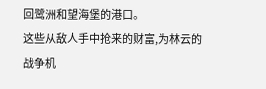回鹭洲和望海堡的港口。
这些从敌人手中抢来的财富,为林云的战争机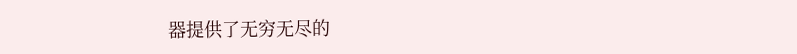器提供了无穷无尽的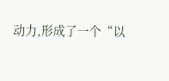动力,形成了一个“以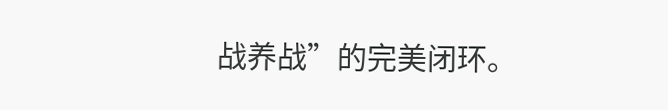战养战”的完美闭环。